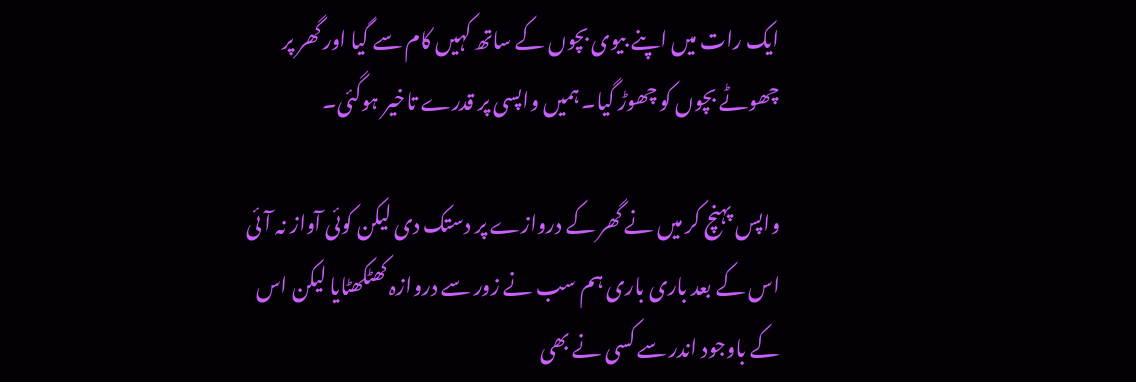ایک رات میں اپنے بیوی بچوں کے ساتھ کہیں کام سے گیا اور گھر پر چھوٹے بچوں کو چھوڑ گیا۔ ہمیں واپسی پر قدرے تاخیر ہوگئی۔

واپس پہنچ کر میں نے گھر کے دروازے پر دستک دی لیکن کوئی آواز نہ آئی اس کے بعد باری باری ہم سب نے زور سے دروازہ کھٹکھٹایا لیکن اس کے باوجود اندر سے کسی نے بھی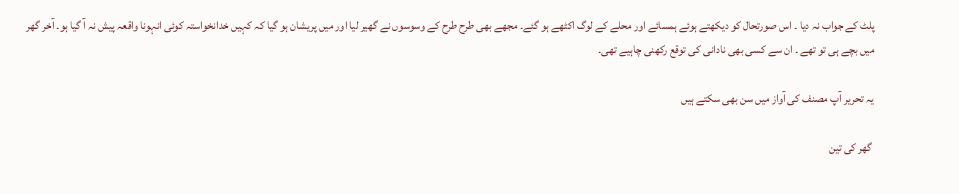پلٹ کے جواب نہ دیا ۔ اس صورتحال کو دیکھتے ہوئے ہمسائے اور محلے کے لوگ اکٹھے ہو گئے۔ مجھے بھی طرح طرح کے وسوسوں نے گھیر لیا اور میں پریشان ہو گیا کہ کہیں خدانخواستہ کوئی انہونا واقعہ پیش نہ آ گیا ہو۔ آخر گھر میں بچے ہی تو تھے ۔ ان سے کسی بھی نادانی کی توقع رکھنی چاہیے تھی۔

یہ تحریر آپ مصنف کی آواز میں سن بھی سکتے ہیں

 گھر کی تین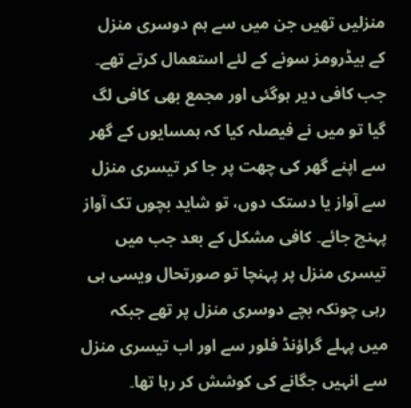منزلیں تھیں جن میں سے ہم دوسری منزل کے بیڈرومز سونے کے لئے استعمال کرتے تھے۔ جب کافی دیر ہوگئی اور مجمع بھی کافی لگ گیا تو میں نے فیصلہ کیا کہ ہمسایوں کے گھر سے اپنے گھر کی چھت پر جا کر تیسری منزل سے آواز یا دستک دوں، تو شاید بچوں تک آواز پہنچ جائے۔ کافی مشکل کے بعد جب میں تیسری منزل پر پہنچا تو صورتحال ویسی ہی رہی چونکہ بچے دوسری منزل پر تھے جبکہ میں پہلے گراؤنڈ فلور سے اور اب تیسری منزل سے انہیں جگانے کی کوشش کر رہا تھا۔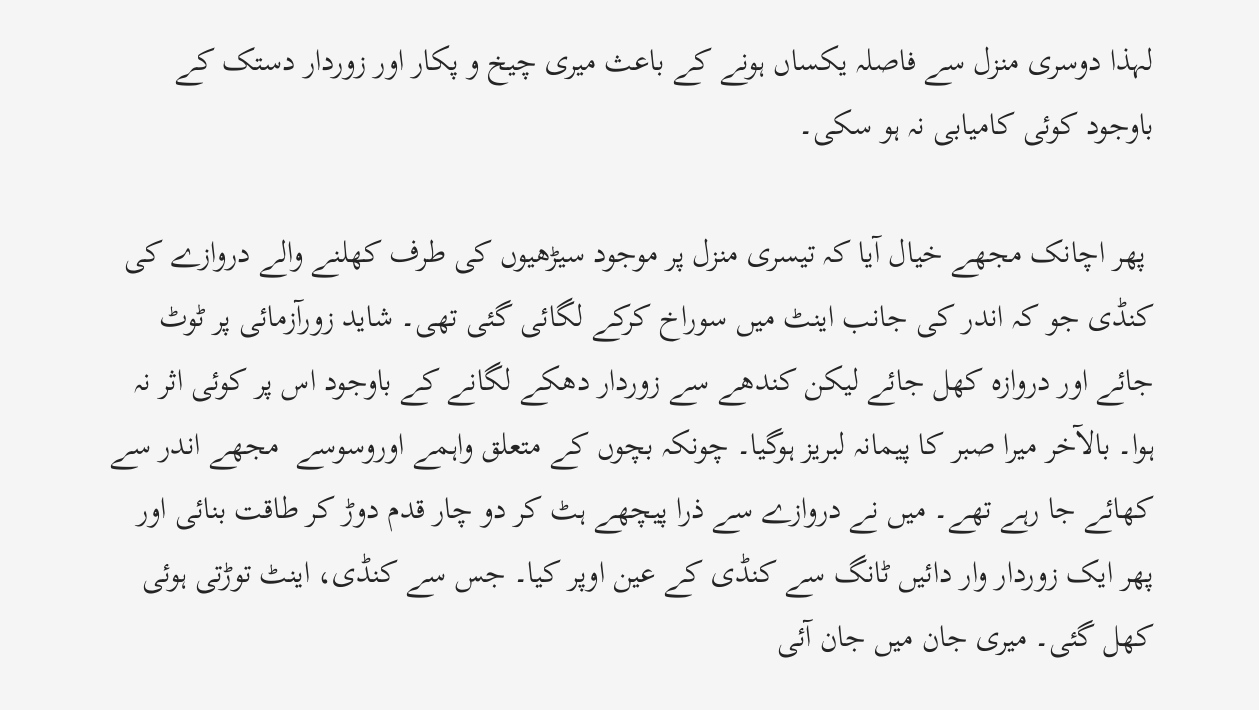لہذا دوسری منزل سے فاصلہ یکساں ہونے کے باعث میری چیخ و پکار اور زوردار دستک کے باوجود کوئی کامیابی نہ ہو سکی۔

 پھر اچانک مجھے خیال آیا کہ تیسری منزل پر موجود سیڑھیوں کی طرف کھلنے والے دروازے کی کنڈی جو کہ اندر کی جانب اینٹ میں سوراخ کرکے لگائی گئی تھی۔ شاید زورآزمائی پر ٹوٹ جائے اور دروازہ کھل جائے لیکن کندھے سے زوردار دھکے لگانے کے باوجود اس پر کوئی اثر نہ ہوا۔ بالآخر میرا صبر کا پیمانہ لبریز ہوگیا۔ چونکہ بچوں کے متعلق واہمے اوروسوسے  مجھے اندر سے کھائے جا رہے تھے۔ میں نے دروازے سے ذرا پیچھے ہٹ کر دو چار قدم دوڑ کر طاقت بنائی اور پھر ایک زوردار وار دائیں ٹانگ سے کنڈی کے عین اوپر کیا۔ جس سے کنڈی، اینٹ توڑتی ہوئی کھل گئی۔ میری جان میں جان آئی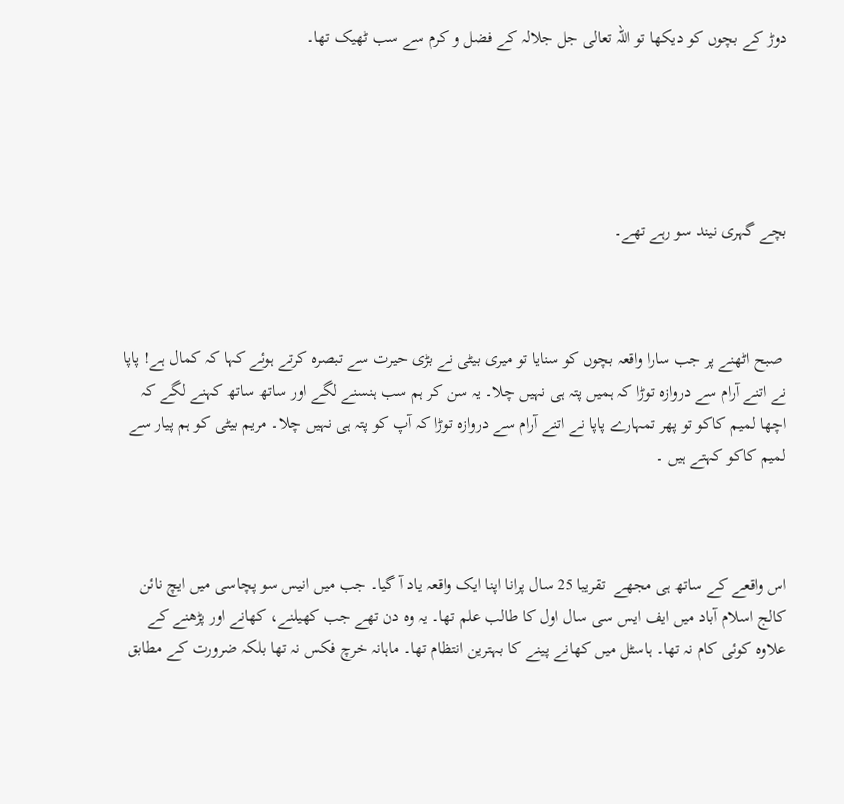دوڑ کے بچوں کو دیکھا تو اللہ تعالی جل جلالہ کے فضل و کرم سے سب ٹھیک تھا۔





بچے گہری نیند سو رہے تھے۔



 صبح اٹھنے پر جب سارا واقعہ بچوں کو سنایا تو میری بیٹی نے بڑی حیرت سے تبصرہ کرتے ہوئے کہا کہ کمال ہے! پاپا نے اتنے آرام سے دروازہ توڑا کہ ہمیں پتہ ہی نہیں چلا۔ یہ سن کر ہم سب ہنسنے لگے اور ساتھ ساتھ کہنے لگے کہ اچھا لمیم کاکو تو پھر تمہارے پاپا نے اتنے آرام سے دروازہ توڑا کہ آپ کو پتہ ہی نہیں چلا۔ مریم بیٹی کو ہم پیار سے  لمیم کاکو کہتے ہیں ۔



اس واقعے کے ساتھ ہی مجھے  تقریبا 25 سال پرانا اپنا ایک واقعہ یاد آ گیا۔ جب میں انیس سو پچاسی میں ایچ نائن کالج اسلام آباد میں ایف ایس سی سال اول کا طالب علم تھا۔ یہ وہ دن تھے جب کھیلنے، کھانے اور پڑھنے کے علاوہ کوئی کام نہ تھا۔ ہاسٹل میں کھانے پینے کا بہترین انتظام تھا۔ ماہانہ خرچ فکس نہ تھا بلکہ ضرورت کے مطابق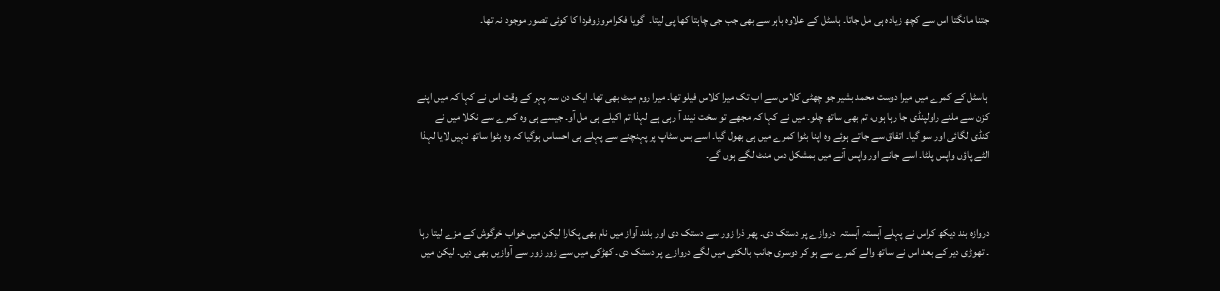جتنا مانگتا اس سے کچھ زیادہ ہی مل جاتا۔ ہاسٹل کے علاوہ باہر سے بھی جب جی چاہتا کھا پی لیتا۔  گویا فکرامروزوفردا کا کوئی تصور موجود نہ تھا۔



 ہاسٹل کے کمرے میں میرا دوست محمد بشیر جو چھٹی کلاس سے اب تک میرا کلاس فیلو تھا۔ میرا روم میٹ بھی تھا۔ ایک دن سہ پہر کے وقت اس نے کہا کہ میں اپنے کزن سے ملنے راولپنڈی جا رہا ہوں، تم بھی ساتھ چلو۔ میں نے کہا کہ مجھے تو سخت نیند آ رہی ہے لہذا تم اکیلے ہی مل آو۔ جیسے ہی وہ کمرے سے نکلا میں نے کنڈی لگائی اور سو گیا۔ اتفاق سے جاتے ہوئے وہ اپنا بٹوا کمرے میں ہی بھول گیا۔ اسے بس سٹاپ پر پہنچنے سے پہلے ہی احساس ہوگیا کہ وہ بٹوا ساتھ نہیں لایا لہذا الٹے پاؤں واپس پلٹا۔ اسے جانے اور واپس آنے میں بمشکل دس منٹ لگے ہوں گے۔



دروازہ بند دیکھ کراس نے پہلے آہستہ آہستہ  دروازے پر دستک دی۔ پھر ذرا زور سے دستک دی اور بلند آواز میں نام بھی پکارا لیکن میں خواب خرگوش کے مزے لیتا رہا ۔ تھوڑی دیر کے بعد اس نے ساتھ والے کمرے سے ہو کر دوسری جانب بالکنی میں لگے دروازے پر دستک دی۔ کھڑکی میں سے زور زور سے آوازیں بھی دیں۔ لیکن میں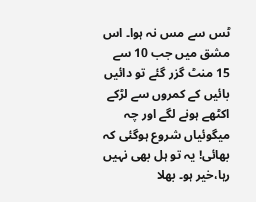ٹس سے مس نہ ہوا۔ اس مشق میں جب 10 سے 15 منٹ گزر گئے تو دائیں بائیں کے کمروں سے لڑکے اکٹھے ہونے لگے اور چہ میگوئیاں شروع ہوگئی کہ بھائی! یہ تو ہل بھی نہیں رہا،خیر ہو۔ بھلا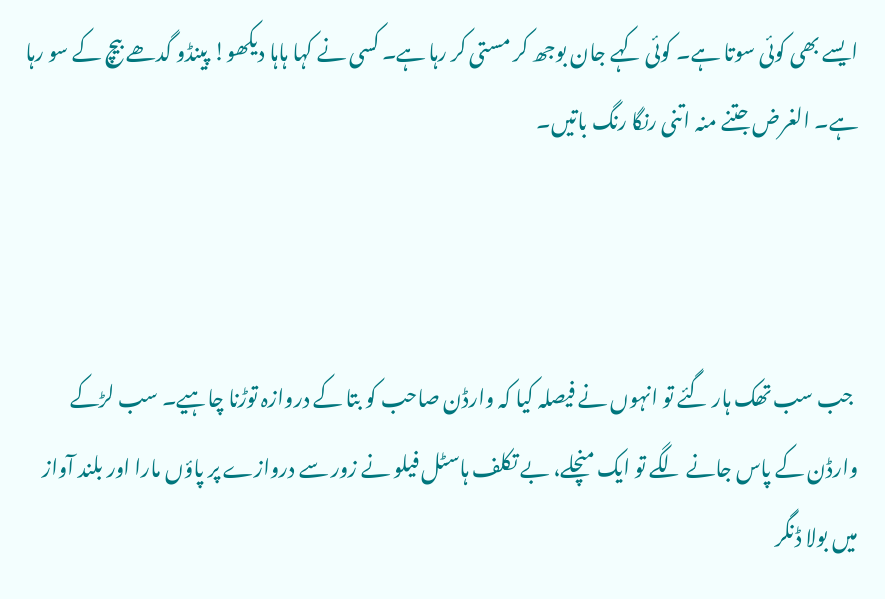ایسے بھی کوئی سوتا ہے۔ کوئی کہے جان بوجھ کر مستی کر رہا ہے۔ کسی نے کہا ہاہا دیکھو! پینڈو گدھے بیچ کے سو رہا ہے۔ الغرض جتنے منہ اتنی رنگا رنگ باتیں۔



 جب سب تھک ہار گئے تو انہوں نے فیصلہ کیا کہ وارڈن صاحب کو بتا کے دروازہ توڑنا چاہیے۔ سب لڑکے وارڈن کے پاس جانے لگے تو ایک منچلے، بے تکلف ہاسٹل فیلو نے زور سے دروازے پر پاؤں مارا اور بلند آواز میں بولا ڈنگر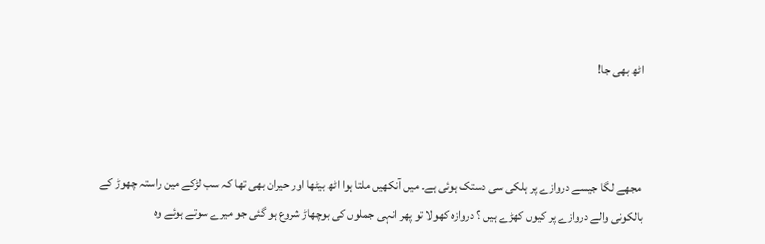اٹھ بھی جا!



 مجھے لگا جیسے دروازے پر ہلکی سی دستک ہوئی ہے۔ میں آنکھیں ملتا ہوا اٹھ بیٹھا اور حیران بھی تھا کہ سب لڑکے مین راستہ چھوڑ کے بالکونی والے دروازے پر کیوں کھڑے ہیں ؟ دروازہ کھولا تو پھر انہی جملوں کی بوچھاڑ شروع ہو گئی جو میرے سوتے ہوئے وہ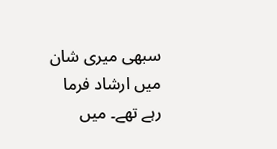سبھی میری شان میں ارشاد فرما رہے تھے۔ میں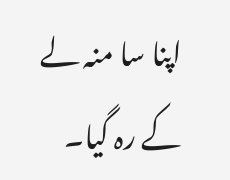اپنا سا منہ لے کے رہ گیا۔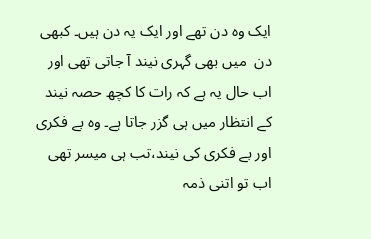ایک وہ دن تھے اور ایک یہ دن ہیں۔ کبھی دن  میں بھی گہری نیند آ جاتی تھی اور اب حال یہ ہے کہ رات کا کچھ حصہ نیند کے انتظار میں ہی گزر جاتا ہے۔ وہ بے فکری اور بے فکری کی نیند،تب ہی میسر تھی اب تو اتنی ذمہ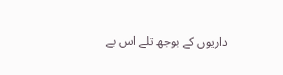داریوں کے بوجھ تلے اس بے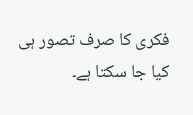فکری کا صرف تصور ہی کیا جا سکتا ہے۔